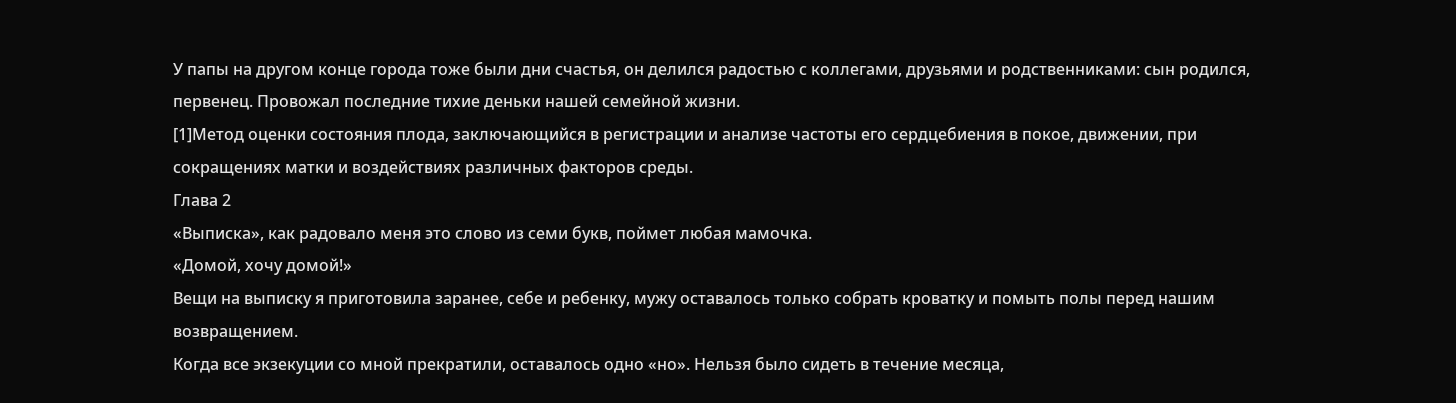У папы на другом конце города тоже были дни счастья, он делился радостью с коллегами, друзьями и родственниками: сын родился, первенец. Провожал последние тихие деньки нашей семейной жизни.
[1]Метод оценки состояния плода, заключающийся в регистрации и анализе частоты его сердцебиения в покое, движении, при сокращениях матки и воздействиях различных факторов среды.
Глава 2
«Выписка», как радовало меня это слово из семи букв, поймет любая мамочка.
«Домой, хочу домой!»
Вещи на выписку я приготовила заранее, себе и ребенку, мужу оставалось только собрать кроватку и помыть полы перед нашим возвращением.
Когда все экзекуции со мной прекратили, оставалось одно «но». Нельзя было сидеть в течение месяца,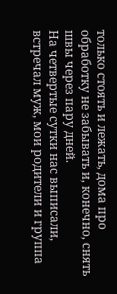только стоять и лежать, дома про обработку не забывать и, конечно, снять швы через пару дней.
На четвертые сутки нас выписали, встречал муж, мои родители и группа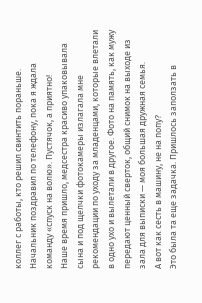коллег с работы, кто решил свинтить пораньше. Начальник поздравил по телефону, пока я ждала команду «спуск на волю». Пустячок, а приятно!
Наше время пришло, медсестра красиво упаковывала сына и под щелчки фотокамеры излагала мне рекомендации по уходу за младенцами, которые влетали в одно ухо и вылетали в другое. Фото на память, как мужу передают ценный сверток, общий снимок на выходе из зала для выписки — моя большая дружная семья.
А вот как сесть в машину, не на попу?
Это была та еще задачка. Пришлось заползать в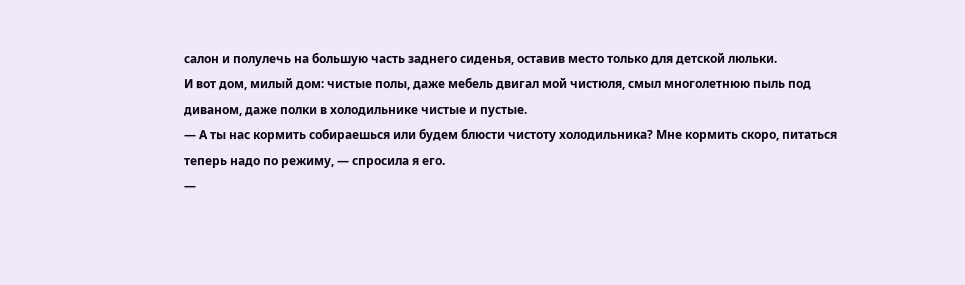салон и полулечь на большую часть заднего сиденья, оставив место только для детской люльки.
И вот дом, милый дом: чистые полы, даже мебель двигал мой чистюля, смыл многолетнюю пыль под диваном, даже полки в холодильнике чистые и пустые.
— А ты нас кормить собираешься или будем блюсти чистоту холодильника? Мне кормить скоро, питаться теперь надо по режиму, — спросила я его.
—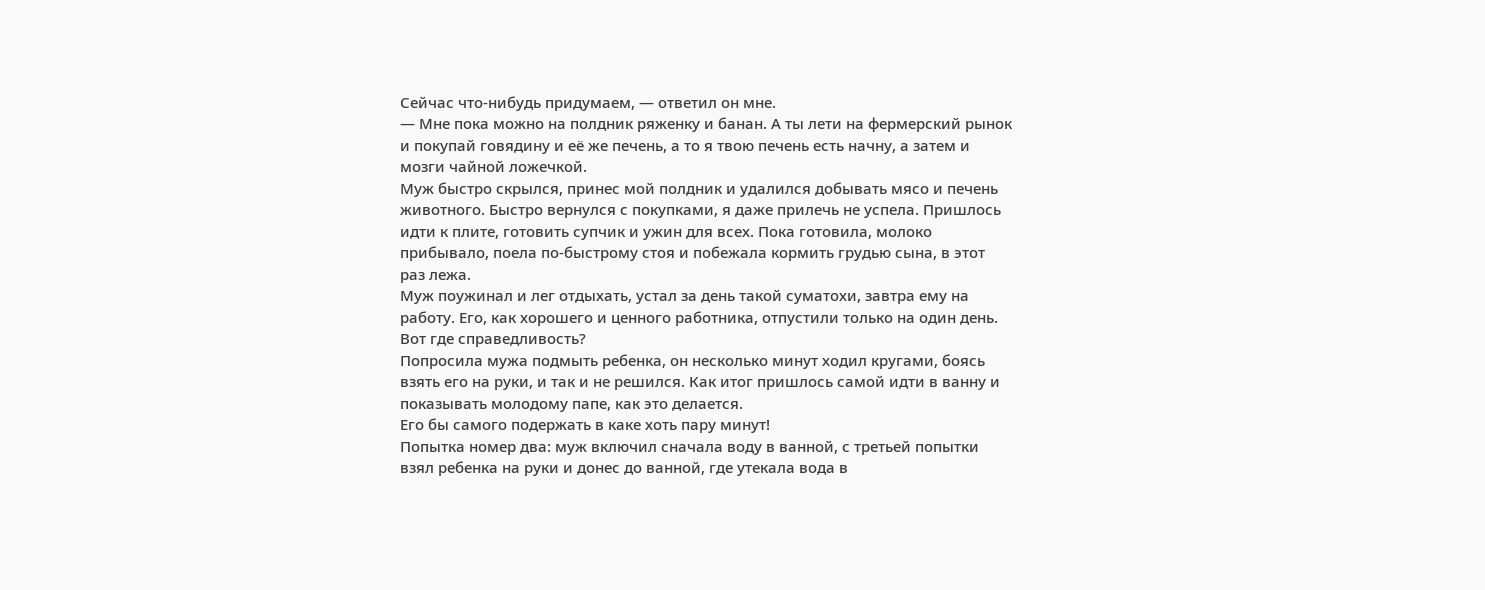Сейчас что-нибудь придумаем, — ответил он мне.
— Мне пока можно на полдник ряженку и банан. А ты лети на фермерский рынок и покупай говядину и её же печень, а то я твою печень есть начну, а затем и мозги чайной ложечкой.
Муж быстро скрылся, принес мой полдник и удалился добывать мясо и печень животного. Быстро вернулся с покупками, я даже прилечь не успела. Пришлось идти к плите, готовить супчик и ужин для всех. Пока готовила, молоко прибывало, поела по-быстрому стоя и побежала кормить грудью сына, в этот раз лежа.
Муж поужинал и лег отдыхать, устал за день такой суматохи, завтра ему на работу. Его, как хорошего и ценного работника, отпустили только на один день. Вот где справедливость?
Попросила мужа подмыть ребенка, он несколько минут ходил кругами, боясь взять его на руки, и так и не решился. Как итог пришлось самой идти в ванну и показывать молодому папе, как это делается.
Его бы самого подержать в каке хоть пару минут!
Попытка номер два: муж включил сначала воду в ванной, с третьей попытки взял ребенка на руки и донес до ванной, где утекала вода в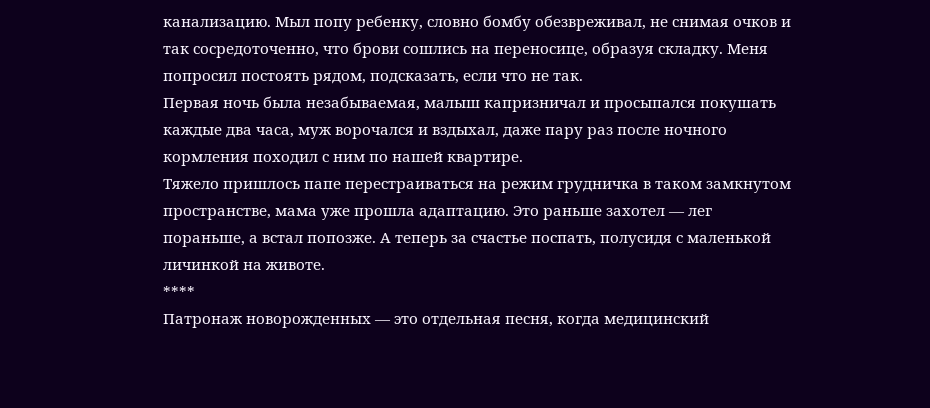канализацию. Мыл попу ребенку, словно бомбу обезвреживал, не снимая очков и так сосредоточенно, что брови сошлись на переносице, образуя складку. Меня попросил постоять рядом, подсказать, если что не так.
Первая ночь была незабываемая, малыш капризничал и просыпался покушать каждые два часа, муж ворочался и вздыхал, даже пару раз после ночного кормления походил с ним по нашей квартире.
Тяжело пришлось папе перестраиваться на режим грудничка в таком замкнутом пространстве, мама уже прошла адаптацию. Это раньше захотел — лег пораньше, а встал попозже. А теперь за счастье поспать, полусидя с маленькой личинкой на животе.
****
Патронаж новорожденных — это отдельная песня, когда медицинский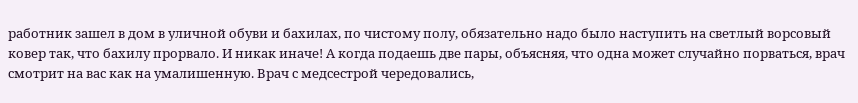работник зашел в дом в уличной обуви и бахилах, по чистому полу, обязательно надо было наступить на светлый ворсовый ковер так, что бахилу прорвало. И никак иначе! А когда подаешь две пары, объясняя, что одна может случайно порваться, врач смотрит на вас как на умалишенную. Врач с медсестрой чередовались,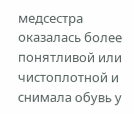медсестра оказалась более понятливой или чистоплотной и снимала обувь у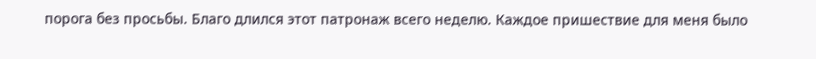порога без просьбы. Благо длился этот патронаж всего неделю. Каждое пришествие для меня было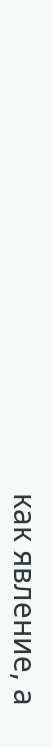как явление, а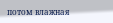потом влажная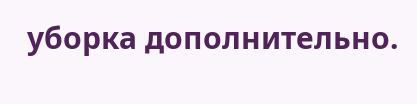уборка дополнительно.